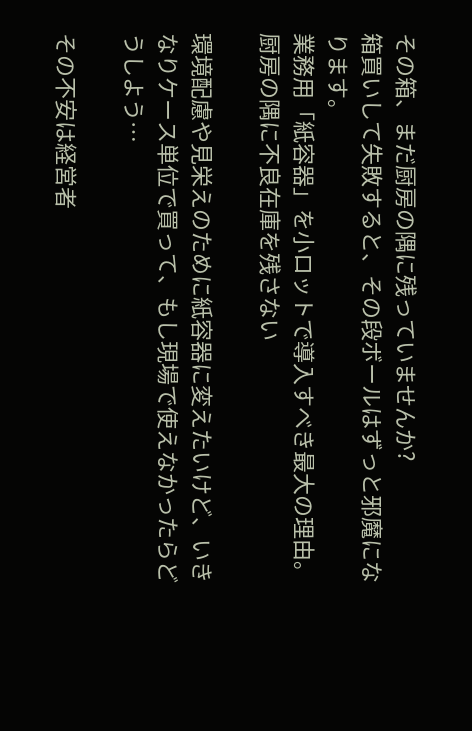その箱、まだ厨房の隅に残っていませんか?
箱買いして失敗すると、その段ボールはずっと邪魔になります。
業務用「紙容器」を小ロットで導入すべき最大の理由。厨房の隅に不良在庫を残さない

環境配慮や見栄えのために紙容器に変えたいけど、いきなりケース単位で買って、もし現場で使えなかったらどうしよう…

その不安は経営者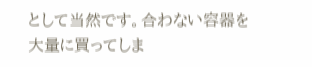として当然です。合わない容器を大量に買ってしま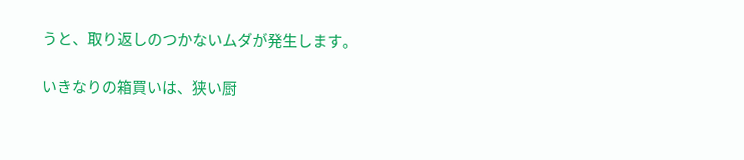うと、取り返しのつかないムダが発生します。

いきなりの箱買いは、狭い厨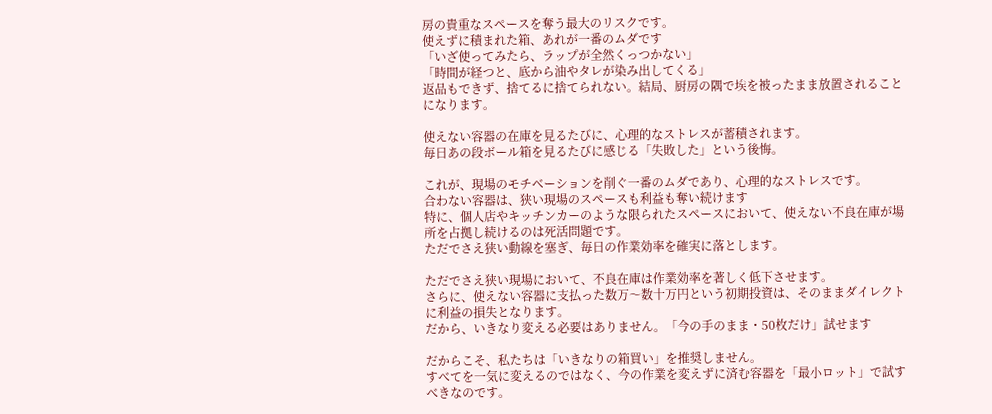房の貴重なスペースを奪う最大のリスクです。
使えずに積まれた箱、あれが一番のムダです
「いざ使ってみたら、ラップが全然くっつかない」
「時間が経つと、底から油やタレが染み出してくる」
返品もできず、捨てるに捨てられない。結局、厨房の隅で埃を被ったまま放置されることになります。

使えない容器の在庫を見るたびに、心理的なストレスが蓄積されます。
毎日あの段ボール箱を見るたびに感じる「失敗した」という後悔。

これが、現場のモチベーションを削ぐ一番のムダであり、心理的なストレスです。
合わない容器は、狭い現場のスペースも利益も奪い続けます
特に、個人店やキッチンカーのような限られたスペースにおいて、使えない不良在庫が場所を占拠し続けるのは死活問題です。
ただでさえ狭い動線を塞ぎ、毎日の作業効率を確実に落とします。

ただでさえ狭い現場において、不良在庫は作業効率を著しく低下させます。
さらに、使えない容器に支払った数万〜数十万円という初期投資は、そのままダイレクトに利益の損失となります。
だから、いきなり変える必要はありません。「今の手のまま・50枚だけ」試せます

だからこそ、私たちは「いきなりの箱買い」を推奨しません。
すべてを一気に変えるのではなく、今の作業を変えずに済む容器を「最小ロット」で試すべきなのです。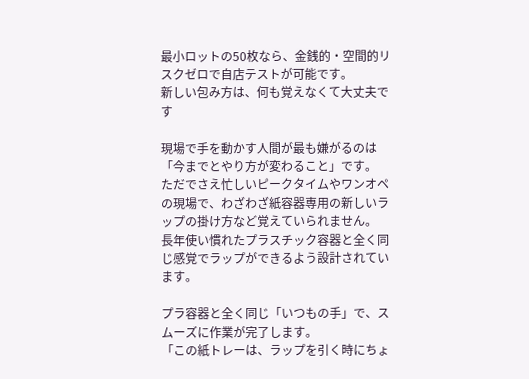最小ロットの50枚なら、金銭的・空間的リスクゼロで自店テストが可能です。
新しい包み方は、何も覚えなくて大丈夫です

現場で手を動かす人間が最も嫌がるのは「今までとやり方が変わること」です。
ただでさえ忙しいピークタイムやワンオペの現場で、わざわざ紙容器専用の新しいラップの掛け方など覚えていられません。
長年使い慣れたプラスチック容器と全く同じ感覚でラップができるよう設計されています。

プラ容器と全く同じ「いつもの手」で、スムーズに作業が完了します。
「この紙トレーは、ラップを引く時にちょ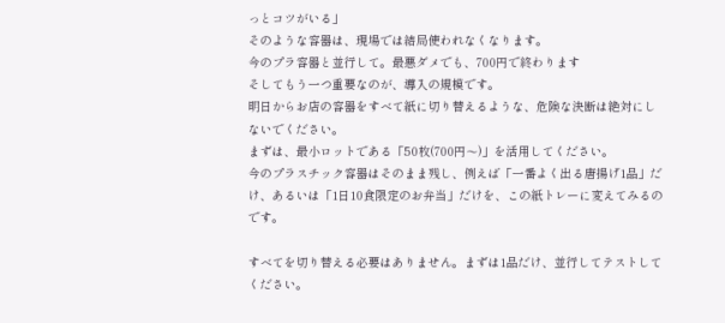っとコツがいる」
そのような容器は、現場では結局使われなくなります。
今のプラ容器と並行して。最悪ダメでも、700円で終わります
そしてもう一つ重要なのが、導入の規模です。
明日からお店の容器をすべて紙に切り替えるような、危険な決断は絶対にしないでください。
まずは、最小ロットである「50枚(700円〜)」を活用してください。
今のプラスチック容器はそのまま残し、例えば「一番よく出る唐揚げ1品」だけ、あるいは「1日10食限定のお弁当」だけを、この紙トレーに変えてみるのです。

すべてを切り替える必要はありません。まずは1品だけ、並行してテストしてください。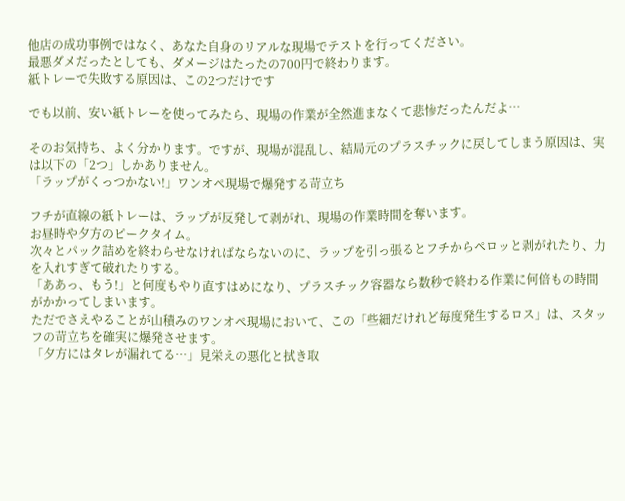他店の成功事例ではなく、あなた自身のリアルな現場でテストを行ってください。
最悪ダメだったとしても、ダメージはたったの700円で終わります。
紙トレーで失敗する原因は、この2つだけです

でも以前、安い紙トレーを使ってみたら、現場の作業が全然進まなくて悲惨だったんだよ…

そのお気持ち、よく分かります。ですが、現場が混乱し、結局元のプラスチックに戻してしまう原因は、実は以下の「2つ」しかありません。
「ラップがくっつかない!」ワンオペ現場で爆発する苛立ち

フチが直線の紙トレーは、ラップが反発して剥がれ、現場の作業時間を奪います。
お昼時や夕方のピークタイム。
次々とパック詰めを終わらせなければならないのに、ラップを引っ張るとフチからペロッと剥がれたり、力を入れすぎて破れたりする。
「ああっ、もう!」と何度もやり直すはめになり、プラスチック容器なら数秒で終わる作業に何倍もの時間がかかってしまいます。
ただでさえやることが山積みのワンオペ現場において、この「些細だけれど毎度発生するロス」は、スタッフの苛立ちを確実に爆発させます。
「夕方にはタレが漏れてる…」見栄えの悪化と拭き取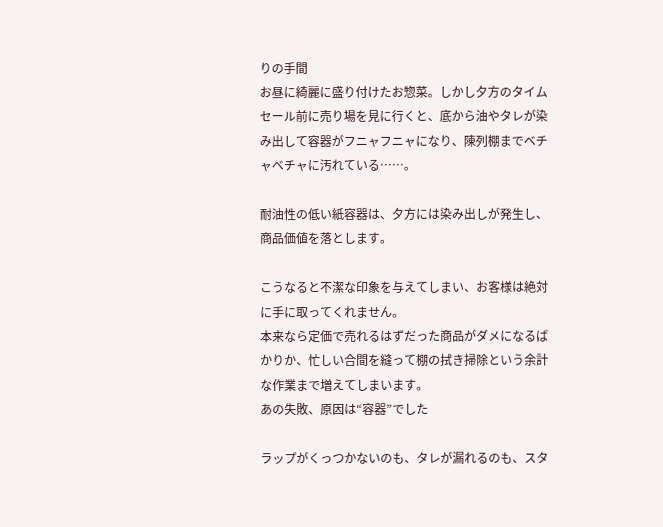りの手間
お昼に綺麗に盛り付けたお惣菜。しかし夕方のタイムセール前に売り場を見に行くと、底から油やタレが染み出して容器がフニャフニャになり、陳列棚までベチャベチャに汚れている……。

耐油性の低い紙容器は、夕方には染み出しが発生し、商品価値を落とします。

こうなると不潔な印象を与えてしまい、お客様は絶対に手に取ってくれません。
本来なら定価で売れるはずだった商品がダメになるばかりか、忙しい合間を縫って棚の拭き掃除という余計な作業まで増えてしまいます。
あの失敗、原因は“容器”でした

ラップがくっつかないのも、タレが漏れるのも、スタ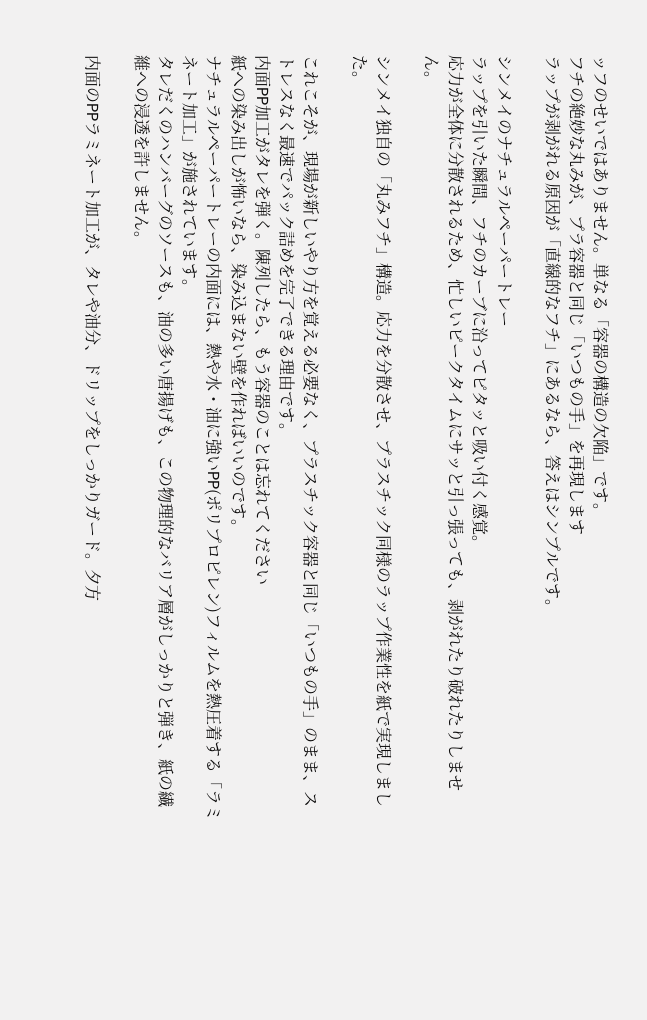ッフのせいではありません。単なる「容器の構造の欠陥」です。
フチの絶妙な丸みが、プラ容器と同じ「いつもの手」を再現します
ラップが剥がれる原因が「直線的なフチ」にあるなら、答えはシンプルです。

シンメイのナチュラルペーパートレー
ラップを引いた瞬間、フチのカーブに沿ってピタッと吸い付く感覚。
応力が全体に分散されるため、忙しいピークタイムにサッと引っ張っても、剥がれたり破れたりしません。

シンメイ独自の「丸みフチ」構造。応力を分散させ、プラスチック同様のラップ作業性を紙で実現しました。

これこそが、現場が新しいやり方を覚える必要なく、プラスチック容器と同じ「いつもの手」のまま、ストレスなく最速でパック詰めを完了できる理由です。
内面PP加工がタレを弾く。陳列したら、もう容器のことは忘れてください
紙への染み出しが怖いなら、染み込まない壁を作ればいいのです。
ナチュラルペーパートレーの内面には、熱や水・油に強いPP(ポリプロピレン)フィルムを熱圧着する「ラミネート加工」が施されています。
タレだくのハンバーグのソースも、油の多い唐揚げも、この物理的なバリア層がしっかりと弾き、紙の繊維への浸透を許しません。

内面のPPラミネート加工が、タレや油分、ドリップをしっかりガード。夕方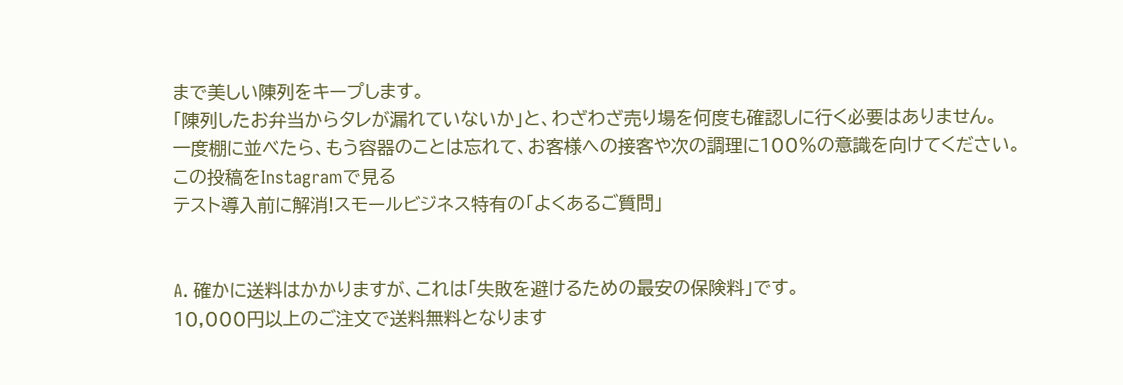まで美しい陳列をキープします。
「陳列したお弁当からタレが漏れていないか」と、わざわざ売り場を何度も確認しに行く必要はありません。
一度棚に並べたら、もう容器のことは忘れて、お客様への接客や次の調理に100%の意識を向けてください。
この投稿をInstagramで見る
テスト導入前に解消!スモールビジネス特有の「よくあるご質問」


A. 確かに送料はかかりますが、これは「失敗を避けるための最安の保険料」です。
10,000円以上のご注文で送料無料となります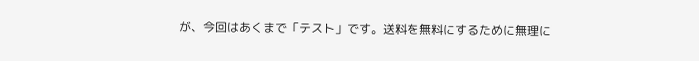が、今回はあくまで「テスト」です。送料を無料にするために無理に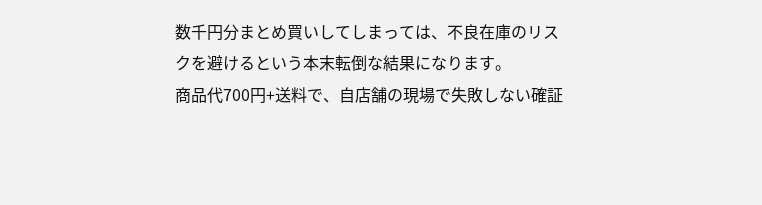数千円分まとめ買いしてしまっては、不良在庫のリスクを避けるという本末転倒な結果になります。
商品代700円+送料で、自店舗の現場で失敗しない確証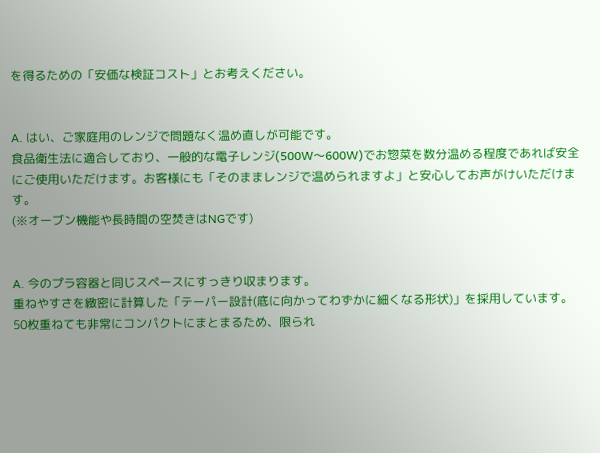を得るための「安価な検証コスト」とお考えください。


A. はい、ご家庭用のレンジで問題なく温め直しが可能です。
食品衛生法に適合しており、一般的な電子レンジ(500W〜600W)でお惣菜を数分温める程度であれば安全にご使用いただけます。お客様にも「そのままレンジで温められますよ」と安心してお声がけいただけます。
(※オーブン機能や長時間の空焚きはNGです)


A. 今のプラ容器と同じスペースにすっきり収まります。
重ねやすさを緻密に計算した「テーパー設計(底に向かってわずかに細くなる形状)」を採用しています。50枚重ねても非常にコンパクトにまとまるため、限られ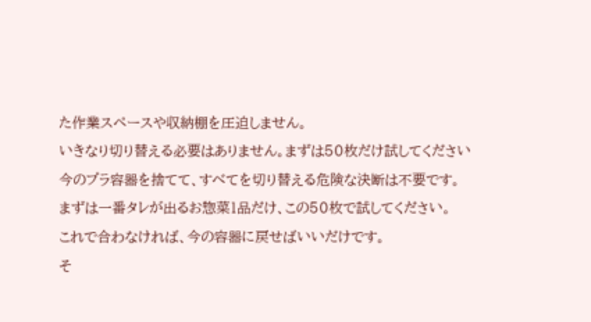た作業スペースや収納棚を圧迫しません。
いきなり切り替える必要はありません。まずは50枚だけ試してください
今のプラ容器を捨てて、すべてを切り替える危険な決断は不要です。
まずは一番タレが出るお惣菜1品だけ、この50枚で試してください。
これで合わなければ、今の容器に戻せばいいだけです。
そ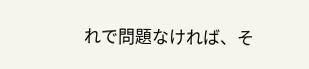れで問題なければ、そ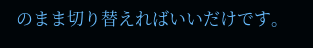のまま切り替えればいいだけです。